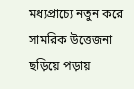মধ্যপ্রাচ্যে নতুন করে সামরিক উত্তেজনা ছড়িয়ে পড়ায়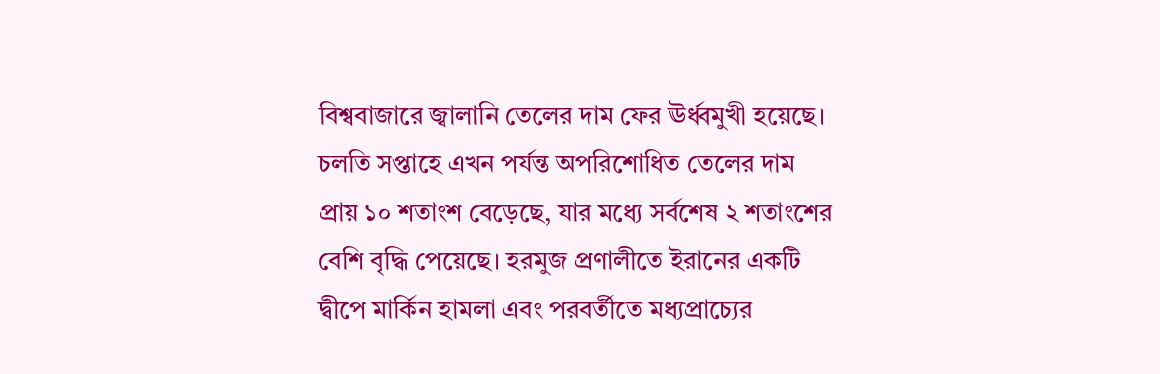বিশ্ববাজারে জ্বালানি তেলের দাম ফের ঊর্ধ্বমুখী হয়েছে। চলতি সপ্তাহে এখন পর্যন্ত অপরিশোধিত তেলের দাম প্রায় ১০ শতাংশ বেড়েছে, যার মধ্যে সর্বশেষ ২ শতাংশের বেশি বৃদ্ধি পেয়েছে। হরমুজ প্রণালীতে ইরানের একটি দ্বীপে মার্কিন হামলা এবং পরবর্তীতে মধ্যপ্রাচ্যের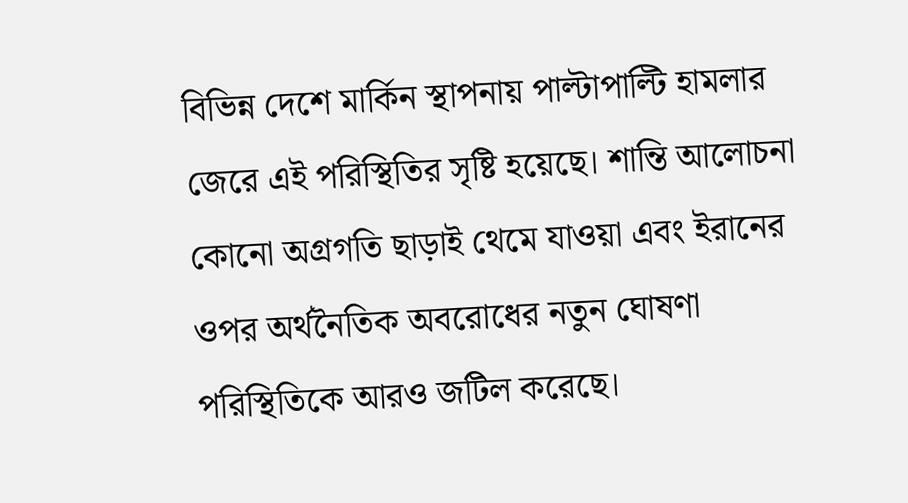বিভিন্ন দেশে মার্কিন স্থাপনায় পাল্টাপাল্টি হামলার জেরে এই পরিস্থিতির সৃষ্টি হয়েছে। শান্তি আলোচনা কোনো অগ্রগতি ছাড়াই থেমে যাওয়া এবং ইরানের ওপর অর্থনৈতিক অবরোধের নতুন ঘোষণা পরিস্থিতিকে আরও জটিল করেছে।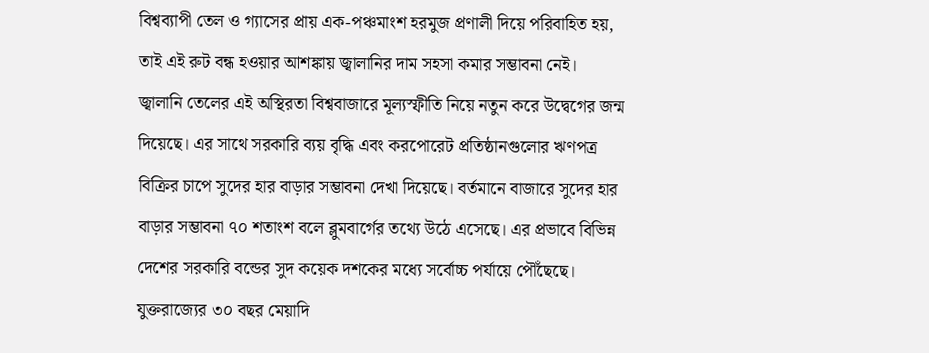বিশ্বব্যাপী তেল ও গ্যাসের প্রায় এক-পঞ্চমাংশ হরমুজ প্রণালী দিয়ে পরিবাহিত হয়, তাই এই রুট বন্ধ হওয়ার আশঙ্কায় জ্বালানির দাম সহসা কমার সম্ভাবনা নেই।
জ্বালানি তেলের এই অস্থিরতা বিশ্ববাজারে মূল্যস্ফীতি নিয়ে নতুন করে উদ্বেগের জন্ম দিয়েছে। এর সাথে সরকারি ব্যয় বৃদ্ধি এবং করপোরেট প্রতিষ্ঠানগুলোর ঋণপত্র বিক্রির চাপে সুদের হার বাড়ার সম্ভাবনা দেখা দিয়েছে। বর্তমানে বাজারে সুদের হার বাড়ার সম্ভাবনা ৭০ শতাংশ বলে ব্লুমবার্গের তথ্যে উঠে এসেছে। এর প্রভাবে বিভিন্ন দেশের সরকারি বন্ডের সুদ কয়েক দশকের মধ্যে সর্বোচ্চ পর্যায়ে পৌঁছেছে। যুক্তরাজ্যের ৩০ বছর মেয়াদি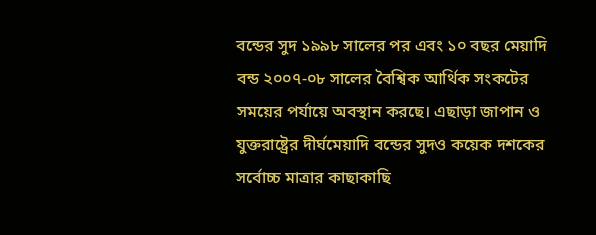বন্ডের সুদ ১৯৯৮ সালের পর এবং ১০ বছর মেয়াদি বন্ড ২০০৭-০৮ সালের বৈশ্বিক আর্থিক সংকটের সময়ের পর্যায়ে অবস্থান করছে। এছাড়া জাপান ও যুক্তরাষ্ট্রের দীর্ঘমেয়াদি বন্ডের সুদও কয়েক দশকের সর্বোচ্চ মাত্রার কাছাকাছি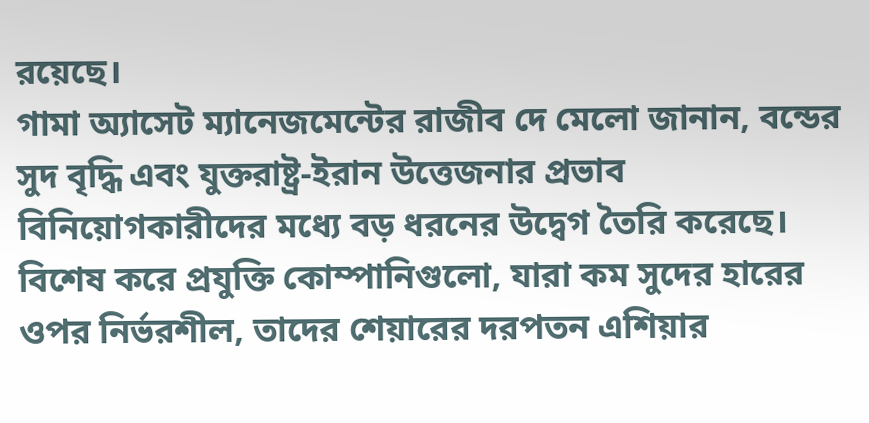রয়েছে।
গামা অ্যাসেট ম্যানেজমেন্টের রাজীব দে মেলো জানান, বন্ডের সুদ বৃদ্ধি এবং যুক্তরাষ্ট্র-ইরান উত্তেজনার প্রভাব বিনিয়োগকারীদের মধ্যে বড় ধরনের উদ্বেগ তৈরি করেছে। বিশেষ করে প্রযুক্তি কোম্পানিগুলো, যারা কম সুদের হারের ওপর নির্ভরশীল, তাদের শেয়ারের দরপতন এশিয়ার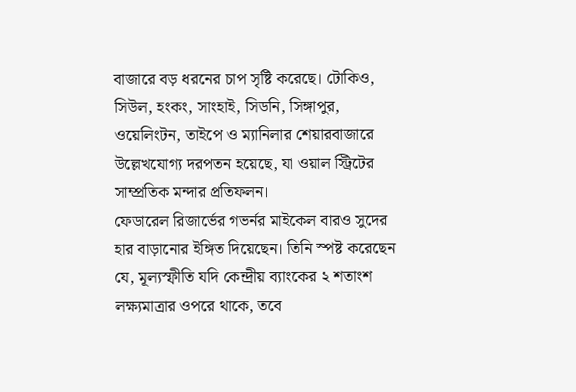বাজারে বড় ধরনের চাপ সৃষ্টি করেছে। টোকিও, সিউল, হংকং, সাংহাই, সিডনি, সিঙ্গাপুর, ওয়েলিংটন, তাইপে ও ম্যানিলার শেয়ারবাজারে উল্লেখযোগ্য দরপতন হয়েছে, যা ওয়াল স্ট্রিটের সাম্প্রতিক মন্দার প্রতিফলন।
ফেডারেল রিজার্ভের গভর্নর মাইকেল বারও সুদের হার বাড়ানোর ইঙ্গিত দিয়েছেন। তিনি স্পষ্ট করেছেন যে, মূল্যস্ফীতি যদি কেন্দ্রীয় ব্যাংকের ২ শতাংশ লক্ষ্যমাত্রার ওপরে থাকে, তবে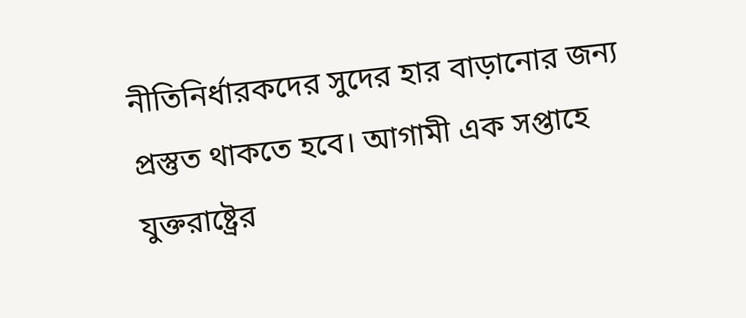নীতিনির্ধারকদের সুদের হার বাড়ানোর জন্য প্রস্তুত থাকতে হবে। আগামী এক সপ্তাহে যুক্তরাষ্ট্রের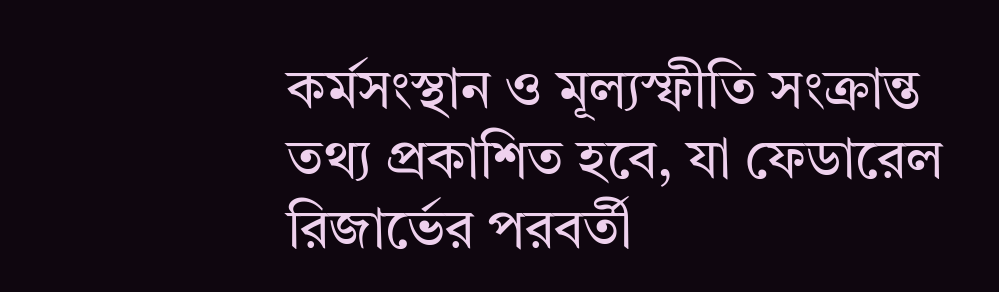কর্মসংস্থান ও মূল্যস্ফীতি সংক্রান্ত তথ্য প্রকাশিত হবে, যা ফেডারেল রিজার্ভের পরবর্তী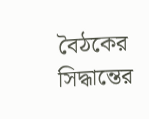বৈঠকের সিদ্ধান্তের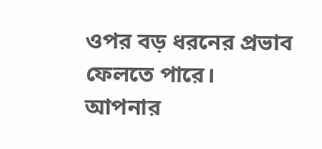ওপর বড় ধরনের প্রভাব ফেলতে পারে।
আপনার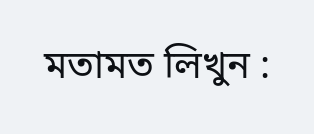মতামত লিখুন :